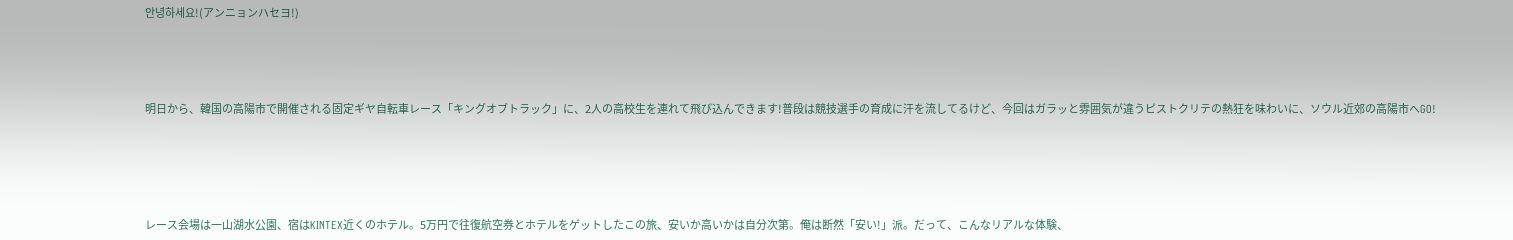안녕하세요!(アンニョンハセヨ!)




明日から、韓国の高陽市で開催される固定ギヤ自転車レース「キングオブトラック」に、2人の高校生を連れて飛び込んできます!普段は競技選手の育成に汗を流してるけど、今回はガラッと雰囲気が違うピストクリテの熱狂を味わいに、ソウル近郊の高陽市へGO!





レース会場は一山湖水公園、宿はKINTEX近くのホテル。5万円で往復航空券とホテルをゲットしたこの旅、安いか高いかは自分次第。俺は断然「安い!」派。だって、こんなリアルな体験、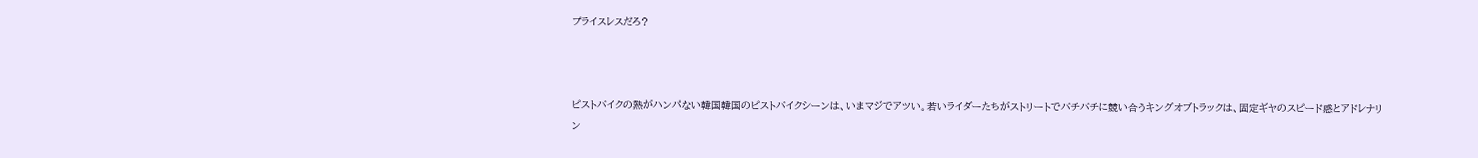プライスレスだろ?



ピストバイクの熱がハンパない韓国韓国のピストバイクシーンは、いまマジでアツい。若いライダーたちがストリートでバチバチに競い合うキングオブトラックは、固定ギヤのスピード感とアドレナリン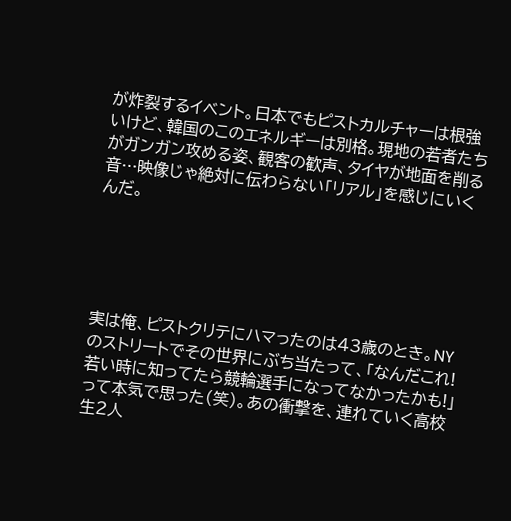が炸裂するイベント。日本でもピストカルチャーは根強いけど、韓国のこのエネルギーは別格。現地の若者たちがガンガン攻める姿、観客の歓声、タイヤが地面を削る音…映像じゃ絶対に伝わらない「リアル」を感じにいくんだ。





実は俺、ピストクリテにハマったのは43歳のとき。NYのストリートでその世界にぶち当たって、「なんだこれ!若い時に知ってたら競輪選手になってなかったかも!」って本気で思った(笑)。あの衝撃を、連れていく高校生2人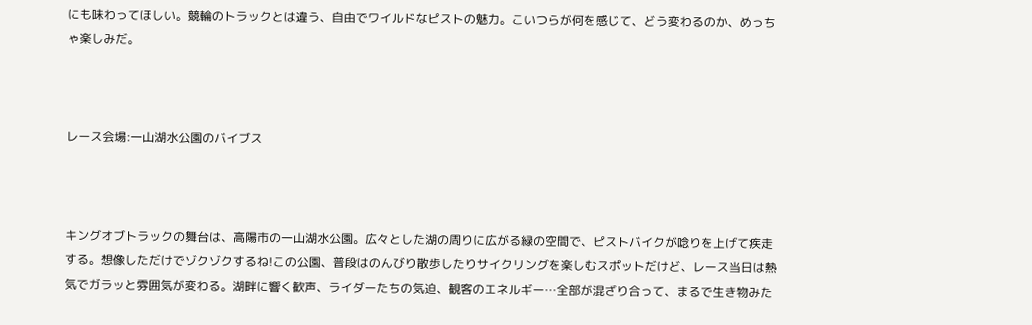にも味わってほしい。競輪のトラックとは違う、自由でワイルドなピストの魅力。こいつらが何を感じて、どう変わるのか、めっちゃ楽しみだ。



レース会場:一山湖水公園のバイブス



キングオブトラックの舞台は、高陽市の一山湖水公園。広々とした湖の周りに広がる緑の空間で、ピストバイクが唸りを上げて疾走する。想像しただけでゾクゾクするね!この公園、普段はのんびり散歩したりサイクリングを楽しむスポットだけど、レース当日は熱気でガラッと雰囲気が変わる。湖畔に響く歓声、ライダーたちの気迫、観客のエネルギー…全部が混ざり合って、まるで生き物みた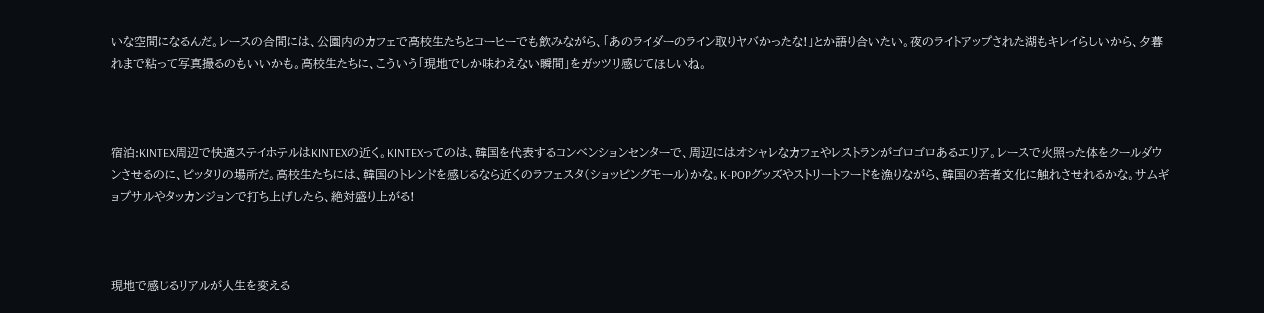いな空間になるんだ。レースの合間には、公園内のカフェで高校生たちとコーヒーでも飲みながら、「あのライダーのライン取りヤバかったな!」とか語り合いたい。夜のライトアップされた湖もキレイらしいから、夕暮れまで粘って写真撮るのもいいかも。高校生たちに、こういう「現地でしか味わえない瞬間」をガッツリ感じてほしいね。



宿泊:KINTEX周辺で快適ステイホテルはKINTEXの近く。KINTEXってのは、韓国を代表するコンベンションセンターで、周辺にはオシャレなカフェやレストランがゴロゴロあるエリア。レースで火照った体をクールダウンさせるのに、ピッタリの場所だ。高校生たちには、韓国のトレンドを感じるなら近くのラフェスタ(ショッピングモール)かな。K-POPグッズやストリートフードを漁りながら、韓国の若者文化に触れさせれるかな。サムギョプサルやタッカンジョンで打ち上げしたら、絶対盛り上がる!



現地で感じるリアルが人生を変える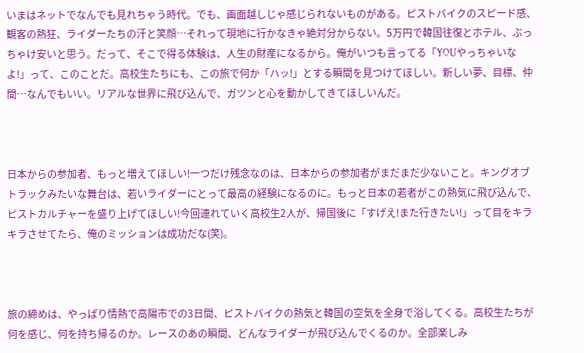いまはネットでなんでも見れちゃう時代。でも、画面越しじゃ感じられないものがある。ピストバイクのスピード感、観客の熱狂、ライダーたちの汗と笑顔…それって現地に行かなきゃ絶対分からない。5万円で韓国往復とホテル、ぶっちゃけ安いと思う。だって、そこで得る体験は、人生の財産になるから。俺がいつも言ってる「YOUやっちゃいなよ!」って、このことだ。高校生たちにも、この旅で何か「ハッ!」とする瞬間を見つけてほしい。新しい夢、目標、仲間…なんでもいい。リアルな世界に飛び込んで、ガツンと心を動かしてきてほしいんだ。



日本からの参加者、もっと増えてほしい!一つだけ残念なのは、日本からの参加者がまだまだ少ないこと。キングオブトラックみたいな舞台は、若いライダーにとって最高の経験になるのに。もっと日本の若者がこの熱気に飛び込んで、ピストカルチャーを盛り上げてほしい!今回連れていく高校生2人が、帰国後に「すげえ!また行きたい!」って目をキラキラさせてたら、俺のミッションは成功だな(笑)。



旅の締めは、やっぱり情熱で高陽市での3日間、ピストバイクの熱気と韓国の空気を全身で浴してくる。高校生たちが何を感じ、何を持ち帰るのか。レースのあの瞬間、どんなライダーが飛び込んでくるのか。全部楽しみ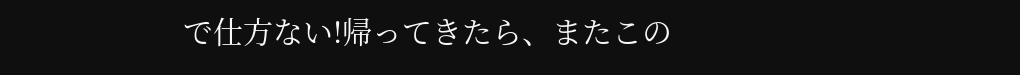で仕方ない!帰ってきたら、またこの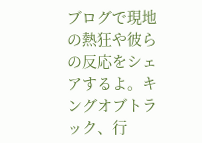ブログで現地の熱狂や彼らの反応をシェアするよ。キングオブトラック、行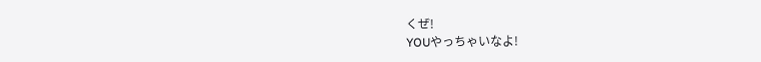くぜ!
YOUやっちゃいなよ!